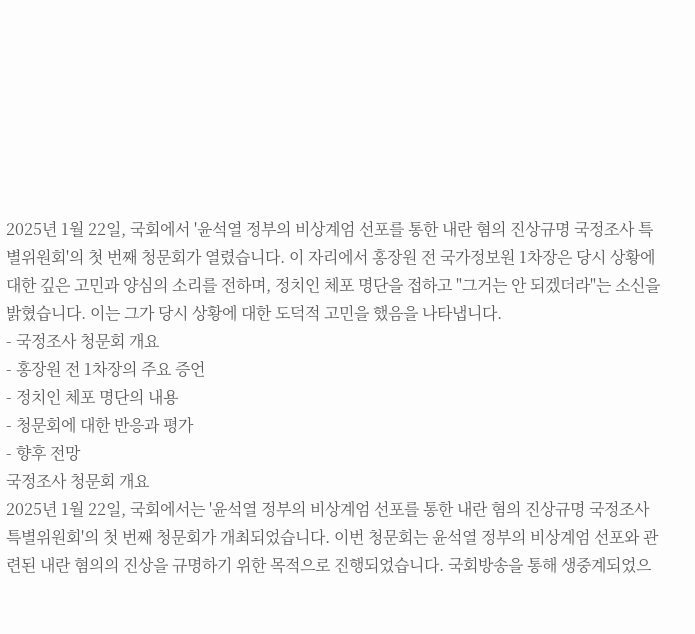2025년 1월 22일, 국회에서 '윤석열 정부의 비상계엄 선포를 통한 내란 혐의 진상규명 국정조사 특별위원회'의 첫 번째 청문회가 열렸습니다. 이 자리에서 홍장원 전 국가정보원 1차장은 당시 상황에 대한 깊은 고민과 양심의 소리를 전하며, 정치인 체포 명단을 접하고 "그거는 안 되겠더라"는 소신을 밝혔습니다. 이는 그가 당시 상황에 대한 도덕적 고민을 했음을 나타냅니다.
- 국정조사 청문회 개요
- 홍장원 전 1차장의 주요 증언
- 정치인 체포 명단의 내용
- 청문회에 대한 반응과 평가
- 향후 전망
국정조사 청문회 개요
2025년 1월 22일, 국회에서는 '윤석열 정부의 비상계엄 선포를 통한 내란 혐의 진상규명 국정조사 특별위원회'의 첫 번째 청문회가 개최되었습니다. 이번 청문회는 윤석열 정부의 비상계엄 선포와 관련된 내란 혐의의 진상을 규명하기 위한 목적으로 진행되었습니다. 국회방송을 통해 생중계되었으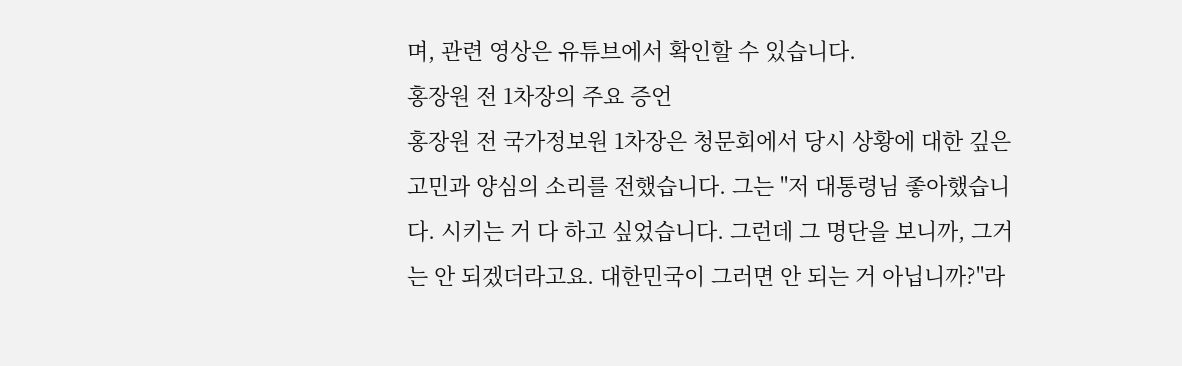며, 관련 영상은 유튜브에서 확인할 수 있습니다.
홍장원 전 1차장의 주요 증언
홍장원 전 국가정보원 1차장은 청문회에서 당시 상황에 대한 깊은 고민과 양심의 소리를 전했습니다. 그는 "저 대통령님 좋아했습니다. 시키는 거 다 하고 싶었습니다. 그런데 그 명단을 보니까, 그거는 안 되겠더라고요. 대한민국이 그러면 안 되는 거 아닙니까?"라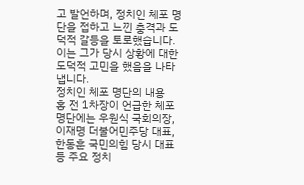고 발언하며, 정치인 체포 명단을 접하고 느낀 충격과 도덕적 갈등을 토로했습니다. 이는 그가 당시 상황에 대한 도덕적 고민을 했음을 나타냅니다.
정치인 체포 명단의 내용
홍 전 1차장이 언급한 체포 명단에는 우원식 국회의장, 이재명 더불어민주당 대표, 한동훈 국민의힘 당시 대표 등 주요 정치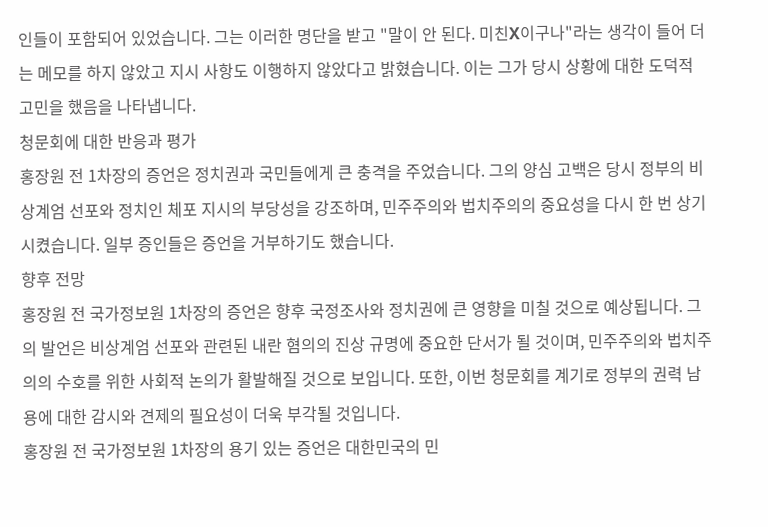인들이 포함되어 있었습니다. 그는 이러한 명단을 받고 "말이 안 된다. 미친X이구나"라는 생각이 들어 더는 메모를 하지 않았고 지시 사항도 이행하지 않았다고 밝혔습니다. 이는 그가 당시 상황에 대한 도덕적 고민을 했음을 나타냅니다.
청문회에 대한 반응과 평가
홍장원 전 1차장의 증언은 정치권과 국민들에게 큰 충격을 주었습니다. 그의 양심 고백은 당시 정부의 비상계엄 선포와 정치인 체포 지시의 부당성을 강조하며, 민주주의와 법치주의의 중요성을 다시 한 번 상기시켰습니다. 일부 증인들은 증언을 거부하기도 했습니다.
향후 전망
홍장원 전 국가정보원 1차장의 증언은 향후 국정조사와 정치권에 큰 영향을 미칠 것으로 예상됩니다. 그의 발언은 비상계엄 선포와 관련된 내란 혐의의 진상 규명에 중요한 단서가 될 것이며, 민주주의와 법치주의의 수호를 위한 사회적 논의가 활발해질 것으로 보입니다. 또한, 이번 청문회를 계기로 정부의 권력 남용에 대한 감시와 견제의 필요성이 더욱 부각될 것입니다.
홍장원 전 국가정보원 1차장의 용기 있는 증언은 대한민국의 민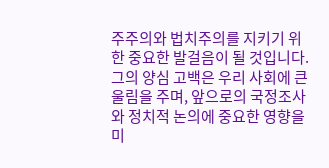주주의와 법치주의를 지키기 위한 중요한 발걸음이 될 것입니다. 그의 양심 고백은 우리 사회에 큰 울림을 주며, 앞으로의 국정조사와 정치적 논의에 중요한 영향을 미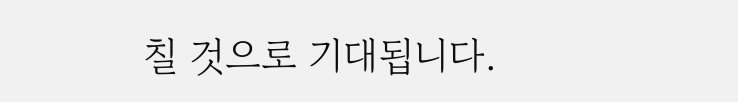칠 것으로 기대됩니다.